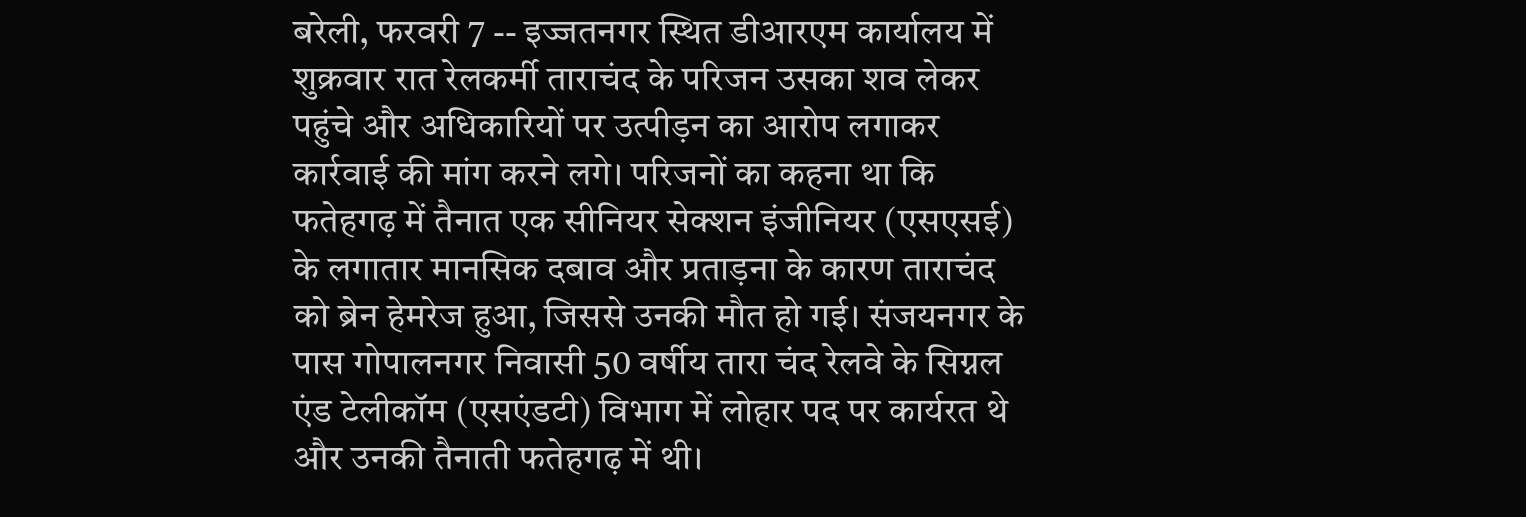बरेली, फरवरी 7 -- इज्जतनगर स्थित डीआरएम कार्यालय में शुक्रवार रात रेलकर्मी ताराचंद के परिजन उसका शव लेकर पहुंचे और अधिकारियों पर उत्पीड़न का आरोप लगाकर कार्रवाई की मांग करने लगे। परिजनों का कहना था कि फतेहगढ़ में तैनात एक सीनियर सेक्शन इंजीनियर (एसएसई) के लगातार मानसिक दबाव और प्रताड़ना के कारण ताराचंद को ब्रेन हेमरेज हुआ, जिससे उनकी मौत हो गई। संजयनगर के पास गोपालनगर निवासी 50 वर्षीय तारा चंद रेलवे के सिग्नल एंड टेलीकॉम (एसएंडटी) विभाग में लोहार पद पर कार्यरत थे और उनकी तैनाती फतेहगढ़ में थी।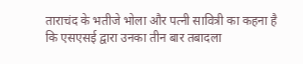ताराचंद के भतीजे भोला और पत्नी सावित्री का कहना है कि एसएसई द्वारा उनका तीन बार तबादला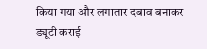किया गया और लगातार दबाव बनाकर ड्यूटी कराई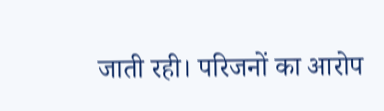जाती रही। परिजनों का आरोप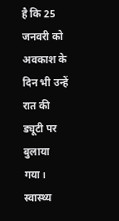है कि 25 जनवरी को अवकाश के दिन भी उन्हें रात की ड्यूटी पर बुलाया गया। स्वास्थ्य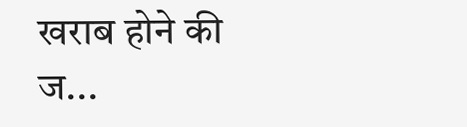खराब होने की ज...